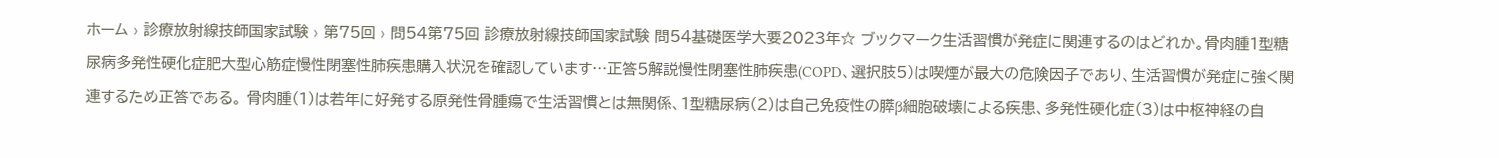ホーム › 診療放射線技師国家試験 › 第75回 › 問54第75回 診療放射線技師国家試験 問54基礎医学大要2023年☆ ブックマーク生活習慣が発症に関連するのはどれか。骨肉腫1型糖尿病多発性硬化症肥大型心筋症慢性閉塞性肺疾患購入状況を確認しています…正答5解説慢性閉塞性肺疾患(COPD、選択肢5)は喫煙が最大の危険因子であり、生活習慣が発症に強く関連するため正答である。 骨肉腫(1)は若年に好発する原発性骨腫瘍で生活習慣とは無関係、1型糖尿病(2)は自己免疫性の膵β細胞破壊による疾患、多発性硬化症(3)は中枢神経の自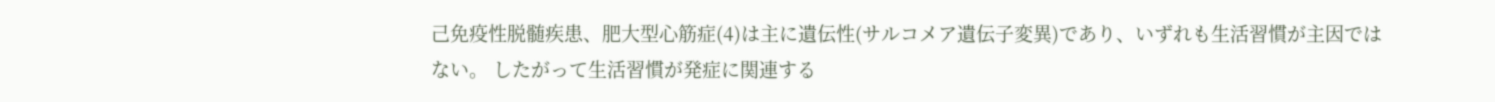己免疫性脱髄疾患、肥大型心筋症(4)は主に遺伝性(サルコメア遺伝子変異)であり、いずれも生活習慣が主因ではない。 したがって生活習慣が発症に関連する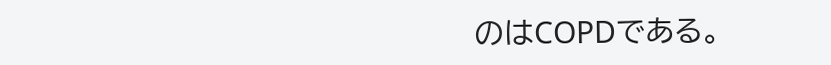のはCOPDである。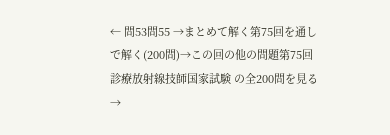← 問53問55 →まとめて解く第75回を通しで解く(200問)→この回の他の問題第75回 診療放射線技師国家試験 の全200問を見る →